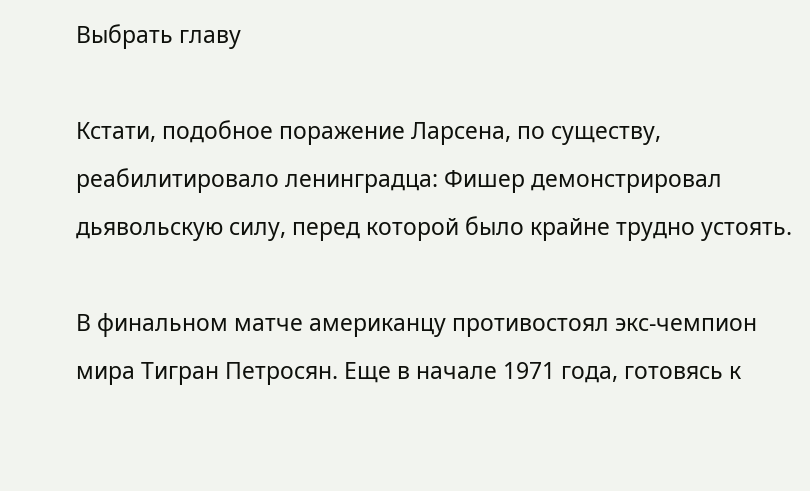Выбрать главу

Кстати, подобное поражение Ларсена, по существу, реабилитировало ленинградца: Фишер демонстрировал дьявольскую силу, перед которой было крайне трудно устоять.

В финальном матче американцу противостоял экс-чемпион мира Тигран Петросян. Еще в начале 1971 года, готовясь к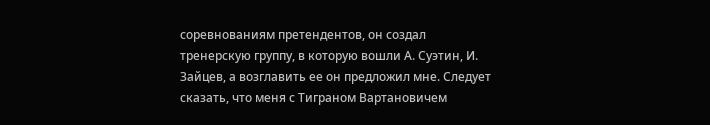соревнованиям претендентов, он создал тренерскую группу, в которую вошли А. Суэтин, И. Зайцев, а возглавить ее он предложил мне. Следует сказать, что меня с Тиграном Вартановичем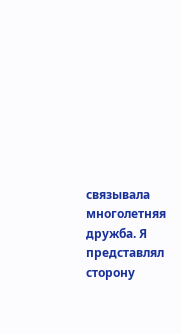связывала многолетняя дружба. Я представлял сторону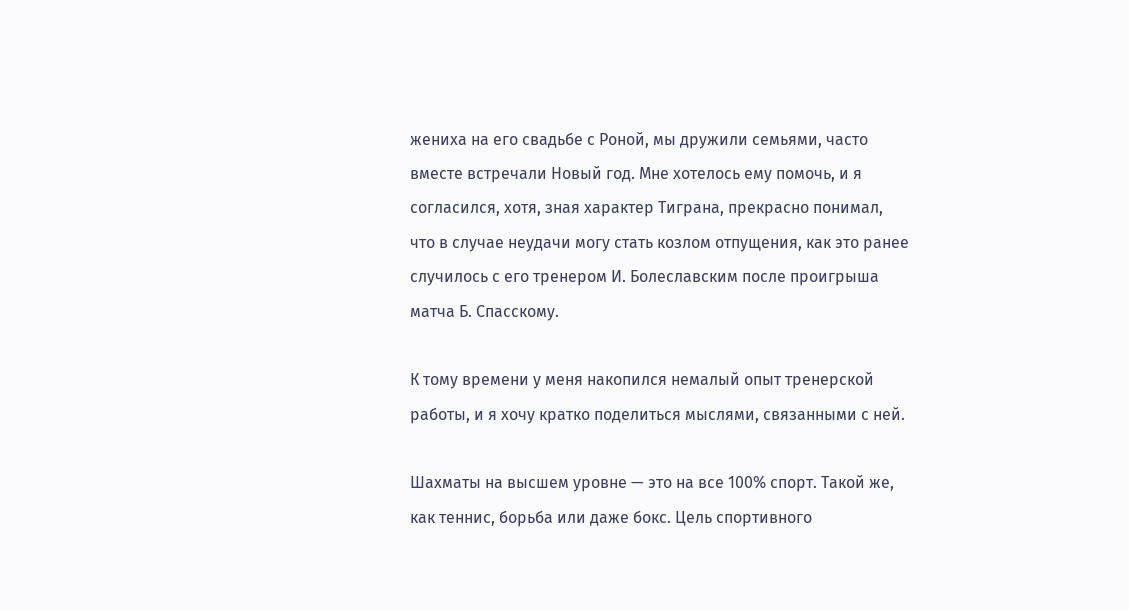жениха на его свадьбе с Роной, мы дружили семьями, часто вместе встречали Новый год. Мне хотелось ему помочь, и я согласился, хотя, зная характер Тиграна, прекрасно понимал, что в случае неудачи могу стать козлом отпущения, как это ранее случилось с его тренером И. Болеславским после проигрыша матча Б. Спасскому.

К тому времени у меня накопился немалый опыт тренерской работы, и я хочу кратко поделиться мыслями, связанными с ней.

Шахматы на высшем уровне — это на все 100% спорт. Такой же, как теннис, борьба или даже бокс. Цель спортивного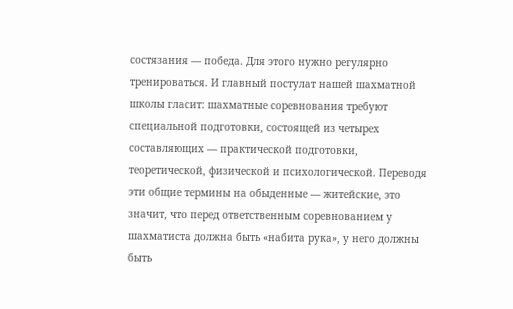состязания — победа. Для этого нужно регулярно тренироваться. И главный постулат нашей шахматной школы гласит: шахматные соревнования требуют специальной подготовки, состоящей из четырех составляющих — практической подготовки, теоретической, физической и психологической. Переводя эти общие термины на обыденные — житейские, это значит, что перед ответственным соревнованием у шахматиста должна быть «набита рука», у него должны быть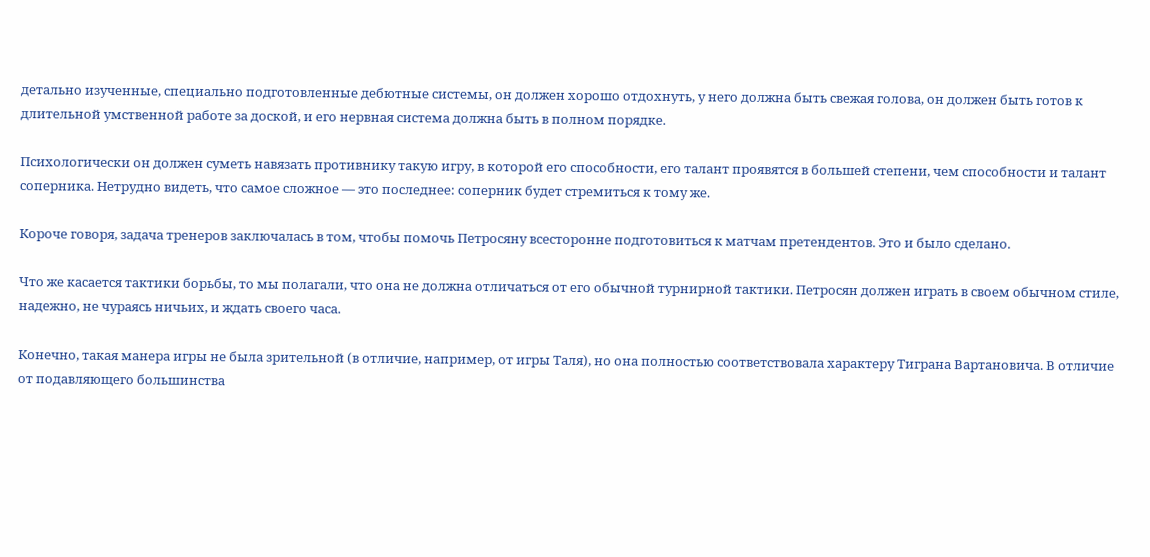детально изученные, специально подготовленные дебютные системы, он должен хорошо отдохнуть, у него должна быть свежая голова, он должен быть готов к длительной умственной работе за доской, и его нервная система должна быть в полном порядке.

Психологически он должен суметь навязать противнику такую игру, в которой его способности, его талант проявятся в большей степени, чем способности и талант соперника. Нетрудно видеть, что самое сложное — это последнее: соперник будет стремиться к тому же.

Короче говоря, задача тренеров заключалась в том, чтобы помочь Петросяну всесторонне подготовиться к матчам претендентов. Это и было сделано.

Что же касается тактики борьбы, то мы полагали, что она не должна отличаться от его обычной турнирной тактики. Петросян должен играть в своем обычном стиле, надежно, не чураясь ничьих, и ждать своего часа.

Конечно, такая манера игры не была зрительной (в отличие, например, от игры Таля), но она полностью соответствовала характеру Тиграна Вартановича. В отличие от подавляющего большинства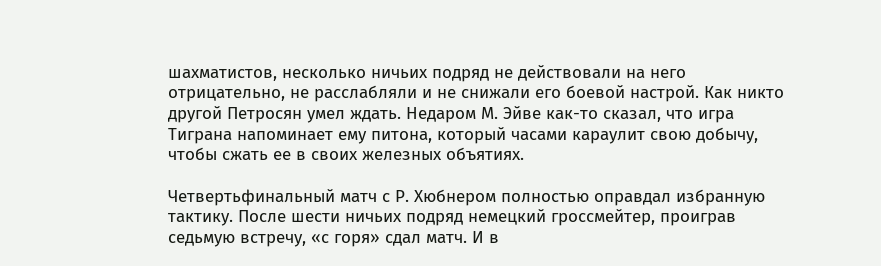шахматистов, несколько ничьих подряд не действовали на него отрицательно, не расслабляли и не снижали его боевой настрой. Как никто другой Петросян умел ждать. Недаром М. Эйве как-то сказал, что игра Тиграна напоминает ему питона, который часами караулит свою добычу, чтобы сжать ее в своих железных объятиях.

Четвертьфинальный матч с Р. Хюбнером полностью оправдал избранную тактику. После шести ничьих подряд немецкий гроссмейтер, проиграв седьмую встречу, «с горя» сдал матч. И в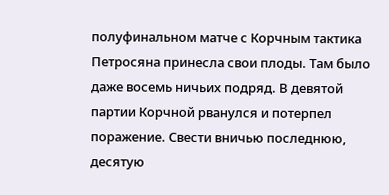полуфинальном матче с Корчным тактика Петросяна принесла свои плоды. Там было даже восемь ничьих подряд. В девятой партии Корчной рванулся и потерпел поражение. Свести вничью последнюю, десятую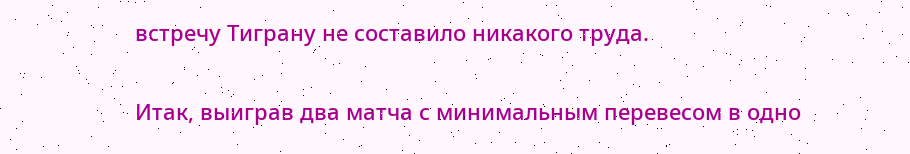встречу Тиграну не составило никакого труда.

Итак, выиграв два матча с минимальным перевесом в одно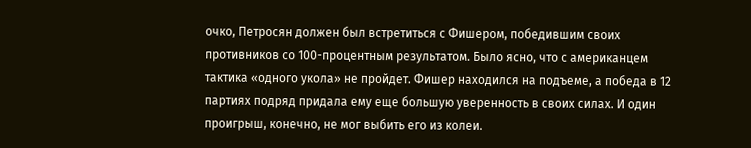очко, Петросян должен был встретиться с Фишером, победившим своих противников со 100-процентным результатом. Было ясно, что с американцем тактика «одного укола» не пройдет. Фишер находился на подъеме, а победа в 12 партиях подряд придала ему еще большую уверенность в своих силах. И один проигрыш, конечно, не мог выбить его из колеи.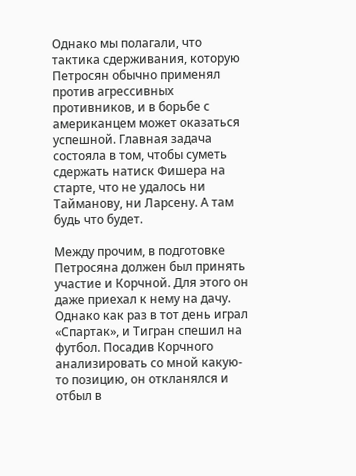Однако мы полагали, что тактика сдерживания, которую Петросян обычно применял против агрессивных противников, и в борьбе с американцем может оказаться успешной. Главная задача состояла в том, чтобы суметь сдержать натиск Фишера на старте, что не удалось ни Тайманову, ни Ларсену. А там будь что будет.

Между прочим, в подготовке Петросяна должен был принять участие и Корчной. Для этого он даже приехал к нему на дачу. Однако как раз в тот день играл «Спартак», и Тигран спешил на футбол. Посадив Корчного анализировать со мной какую-то позицию, он откланялся и отбыл в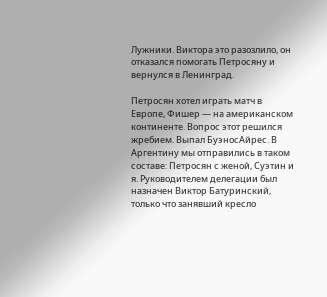Лужники. Виктора это разозлило, он отказался помогать Петросяну и вернулся в Ленинград.

Петросян хотел играть матч в Европе, Фишер — на американском континенте. Вопрос этот решился жребием. Выпал БуэносАйрес. В Аргентину мы отправились в таком составе: Петросян с женой, Суэтин и я. Руководителем делегации был назначен Виктор Батуринский, только что занявший кресло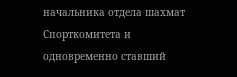начальника отдела шахмат Спорткомитета и одновременно ставший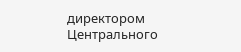директором Центрального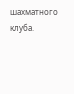шахматного клуба.